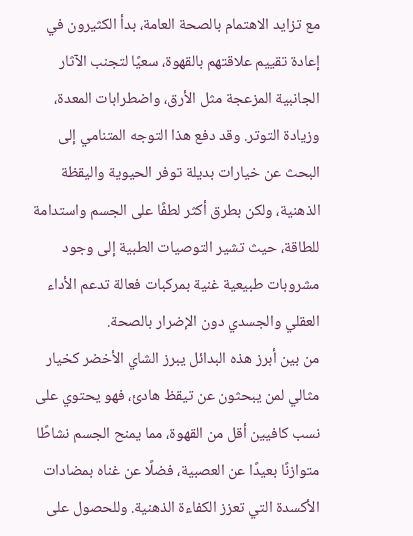مع تزايد الاهتمام بالصحة العامة، بدأ الكثيرون في إعادة تقييم علاقتهم بالقهوة، سعيًا لتجنب الآثار الجانبية المزعجة مثل الأرق، واضطرابات المعدة، وزيادة التوتر. وقد دفع هذا التوجه المتنامي إلى البحث عن خيارات بديلة توفر الحيوية واليقظة الذهنية، ولكن بطرق أكثر لطفًا على الجسم واستدامة للطاقة، حيث تشير التوصيات الطبية إلى وجود مشروبات طبيعية غنية بمركبات فعالة تدعم الأداء العقلي والجسدي دون الإضرار بالصحة.
من بين أبرز هذه البدائل يبرز الشاي الأخضر كخيار مثالي لمن يبحثون عن تيقظ هادئ، فهو يحتوي على نسب كافيين أقل من القهوة، مما يمنح الجسم نشاطًا متوازنًا بعيدًا عن العصبية، فضلًا عن غناه بمضادات الأكسدة التي تعزز الكفاءة الذهنية. وللحصول على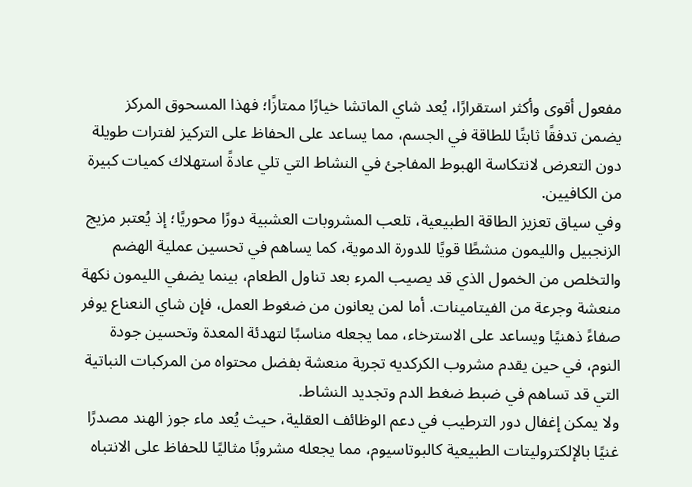مفعول أقوى وأكثر استقرارًا، يُعد شاي الماتشا خيارًا ممتازًا؛ فهذا المسحوق المركز يضمن تدفقًا ثابتًا للطاقة في الجسم، مما يساعد على الحفاظ على التركيز لفترات طويلة دون التعرض لانتكاسة الهبوط المفاجئ في النشاط التي تلي عادةً استهلاك كميات كبيرة من الكافيين.
وفي سياق تعزيز الطاقة الطبيعية، تلعب المشروبات العشبية دورًا محوريًا؛ إذ يُعتبر مزيج الزنجبيل والليمون منشطًا قويًا للدورة الدموية، كما يساهم في تحسين عملية الهضم والتخلص من الخمول الذي قد يصيب المرء بعد تناول الطعام، بينما يضفي الليمون نكهة منعشة وجرعة من الفيتامينات. أما لمن يعانون من ضغوط العمل، فإن شاي النعناع يوفر صفاءً ذهنيًا ويساعد على الاسترخاء، مما يجعله مناسبًا لتهدئة المعدة وتحسين جودة النوم، في حين يقدم مشروب الكركديه تجربة منعشة بفضل محتواه من المركبات النباتية التي قد تساهم في ضبط ضغط الدم وتجديد النشاط.
ولا يمكن إغفال دور الترطيب في دعم الوظائف العقلية، حيث يُعد ماء جوز الهند مصدرًا غنيًا بالإلكتروليتات الطبيعية كالبوتاسيوم، مما يجعله مشروبًا مثاليًا للحفاظ على الانتباه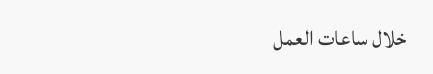خلال ساعات العمل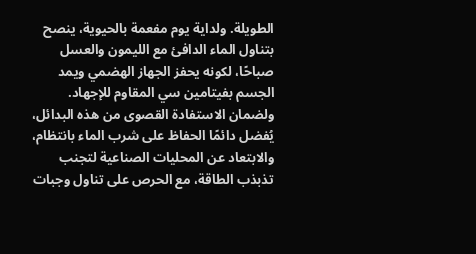الطويلة. ولداية يوم مفعمة بالحيوية، ينصح بتناول الماء الدافئ مع الليمون والعسل صباحًا، لكونه يحفز الجهاز الهضمي ويمد الجسم بفيتامين سي المقاوم للإجهاد. ولضمان الاستفادة القصوى من هذه البدائل، يُفضل دائمًا الحفاظ على شرب الماء بانتظام، والابتعاد عن المحليات الصناعية لتجنب تذبذب الطاقة، مع الحرص على تناول وجبات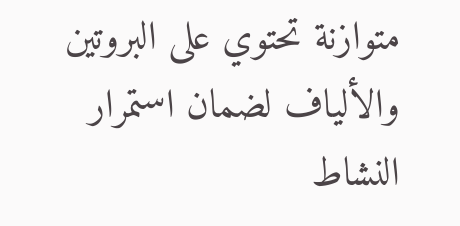متوازنة تحتوي على البروتين والألياف لضمان استمرار النشاط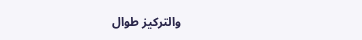والتركيز طوال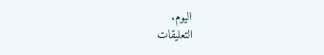اليوم.
التعليقات